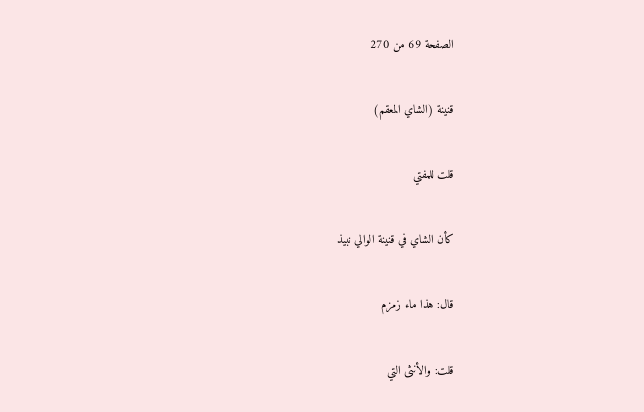الصفحة 69 من 270

قنينة (الشاي المعقم)

قلت للمفتي

كأن الشاي في قنينة الوالي نبيذ

قال: هذا ماء زمزم

قلت: والأنثى التي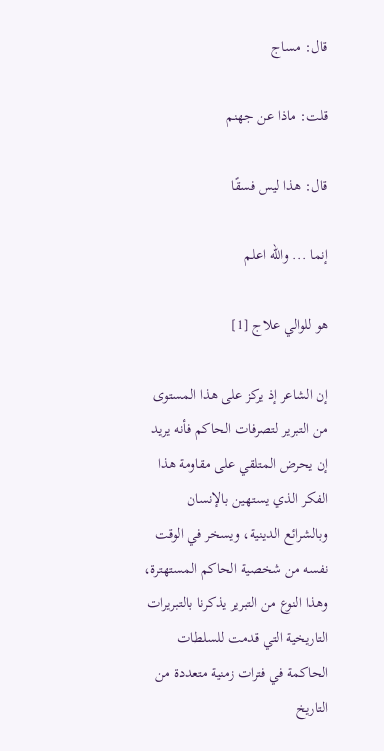قال: مساج

قلت: ماذا عن جهنم

قال: هذا ليس فسقًا

إنما ... والله اعلم

هو للوالي علاج [1]

إن الشاعر إذ يركز على هذا المستوى من التبرير لتصرفات الحاكم فأنه يريد إن يحرض المتلقي على مقاومة هذا الفكر الذي يستهين بالإنسان وبالشرائع الدينية، ويسخر في الوقت نفسه من شخصية الحاكم المستهترة، وهذا النوع من التبرير يذكرنا بالتبريرات التاريخية التي قدمت للسلطات الحاكمة في فترات زمنية متعددة من التاريخ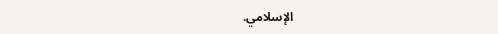الإسلامي.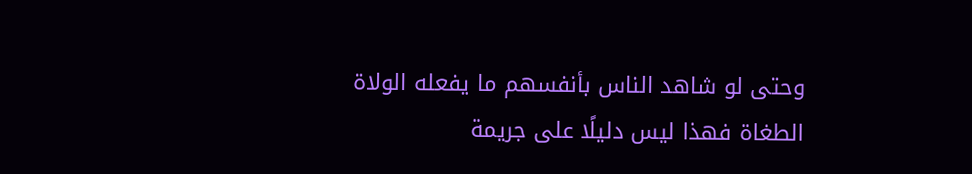وحتى لو شاهد الناس بأنفسهم ما يفعله الولاة الطغاة فهذا ليس دليلًا على جريمة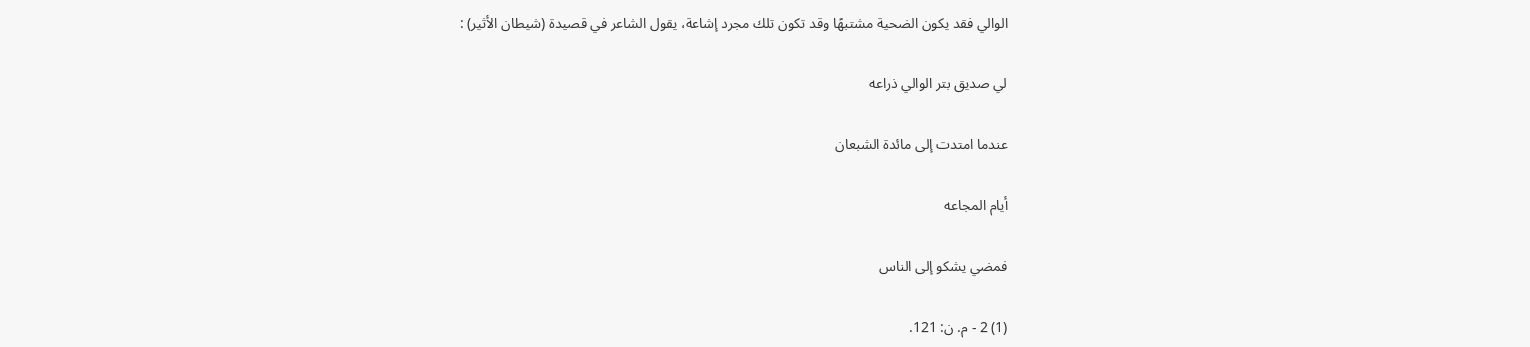الوالي فقد يكون الضحية مشتبهًا وقد تكون تلك مجرد إشاعة، يقول الشاعر في قصيدة (شيطان الأثير) :

لي صديق بتر الوالي ذراعه

عندما امتدت إلى مائدة الشبعان

أيام المجاعه

فمضي يشكو إلى الناس

(1) 2 - م. ن: 121.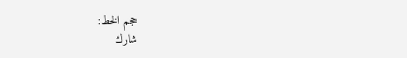حجم الخط:
شارك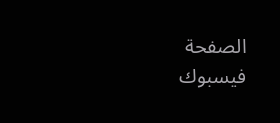الصفحة
فيسبوك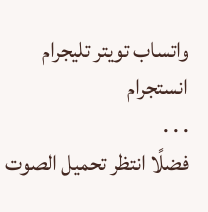واتساب تويتر تليجرام انستجرام
. . .
فضلًا انتظر تحميل الصوت